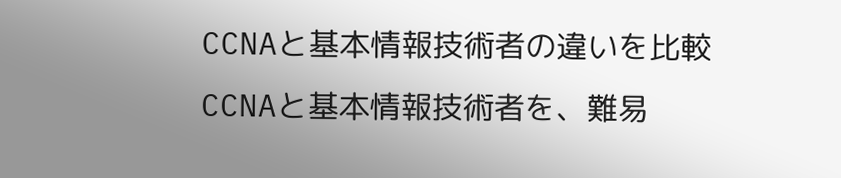CCNAと基本情報技術者の違いを比較
CCNAと基本情報技術者を、難易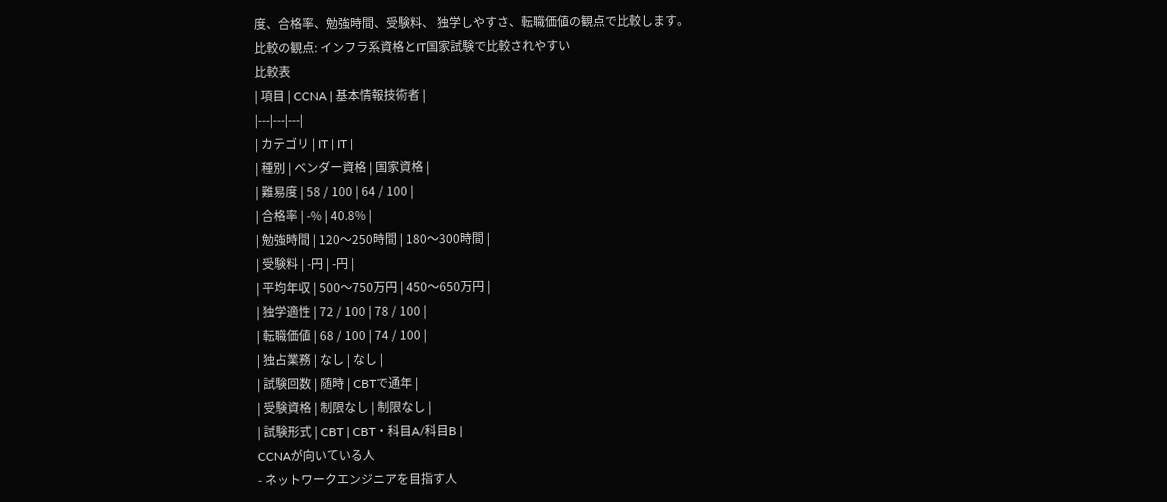度、合格率、勉強時間、受験料、 独学しやすさ、転職価値の観点で比較します。
比較の観点: インフラ系資格とIT国家試験で比較されやすい
比較表
| 項目 | CCNA | 基本情報技術者 |
|---|---|---|
| カテゴリ | IT | IT |
| 種別 | ベンダー資格 | 国家資格 |
| 難易度 | 58 / 100 | 64 / 100 |
| 合格率 | -% | 40.8% |
| 勉強時間 | 120〜250時間 | 180〜300時間 |
| 受験料 | -円 | -円 |
| 平均年収 | 500〜750万円 | 450〜650万円 |
| 独学適性 | 72 / 100 | 78 / 100 |
| 転職価値 | 68 / 100 | 74 / 100 |
| 独占業務 | なし | なし |
| 試験回数 | 随時 | CBTで通年 |
| 受験資格 | 制限なし | 制限なし |
| 試験形式 | CBT | CBT・科目A/科目B |
CCNAが向いている人
- ネットワークエンジニアを目指す人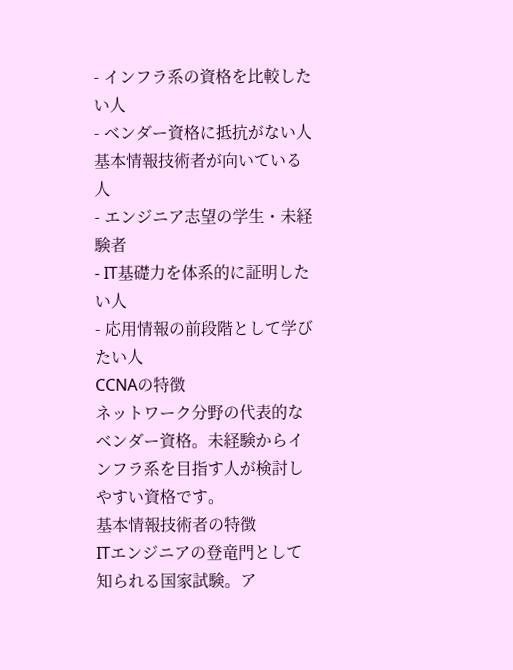- インフラ系の資格を比較したい人
- ベンダー資格に抵抗がない人
基本情報技術者が向いている人
- エンジニア志望の学生・未経験者
- IT基礎力を体系的に証明したい人
- 応用情報の前段階として学びたい人
CCNAの特徴
ネットワーク分野の代表的なベンダー資格。未経験からインフラ系を目指す人が検討しやすい資格です。
基本情報技術者の特徴
ITエンジニアの登竜門として知られる国家試験。ア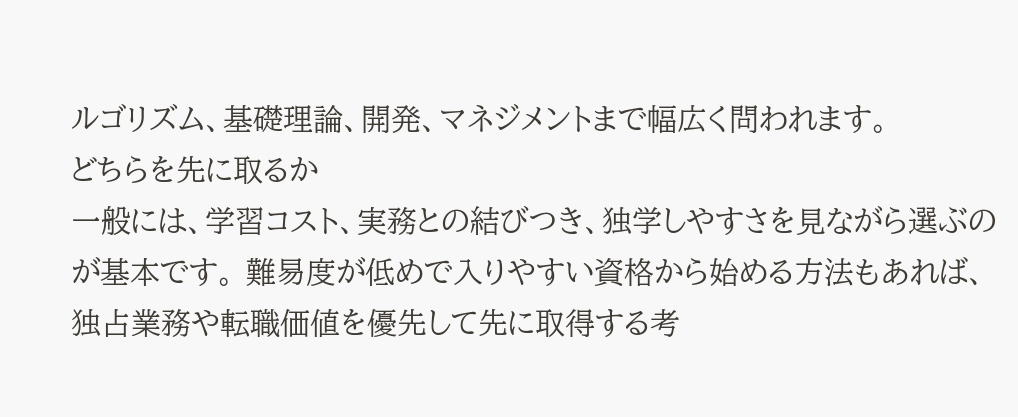ルゴリズム、基礎理論、開発、マネジメントまで幅広く問われます。
どちらを先に取るか
一般には、学習コスト、実務との結びつき、独学しやすさを見ながら選ぶのが基本です。 難易度が低めで入りやすい資格から始める方法もあれば、 独占業務や転職価値を優先して先に取得する考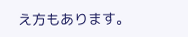え方もあります。